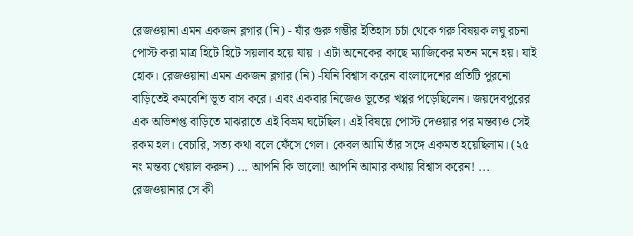রেজওয়ানা এমন একজন ব্লগার (নি) - যাঁর গুরু গম্ভীর ইতিহাস চর্চা থেকে গরু বিষয়ক লঘু রচনা পোস্ট করা মাত্র হিটে হিটে সয়লাব হয়ে যায় । এটা অনেকের কাছে ম্যাজিকের মতন মনে হয়। যাই হোক। রেজওয়ানা এমন একজন ব্লগার (নি) -যিনি বিশ্বাস করেন বাংলাদেশের প্রতিটি পুরনো বাড়িতেই কমবেশি ভূত বাস করে। এবং একবার নিজেও ভূতের খপ্পর পড়েছিলেন। জয়দেবপুরের এক অভিশপ্ত বাড়িতে মাঝরাতে এই বিভ্রম ঘটেছিল। এই বিষয়ে পোস্ট দেওয়ার পর মন্তব্যও সেই রকম হল। বেচারি, সত্য কথা বলে ফেঁসে গেল। কেবল আমি তাঁর সঙ্গে একমত হয়েছিলাম। (২৫ নং মন্তব্য খেয়াল করুন) ... আপনি কি ভালো! আপনি আমার কথায় বিশ্বাস করেন! ... রেজওয়ানার সে কী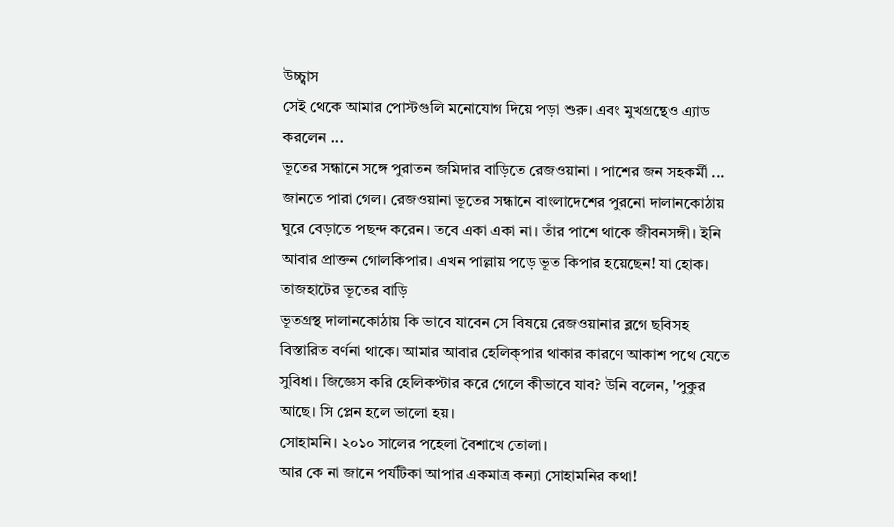উচ্চ্বাস
সেই থেকে আমার পোস্টগুলি মনোযোগ দিয়ে পড়া শুরু। এবং মুখগ্রন্থেও এ্যাড করলেন ...
ভূতের সন্ধানে সঙ্গে পুরাতন জমিদার বাড়িতে রেজওয়ানা । পাশের জন সহকর্মী ...
জানতে পারা গেল। রেজওয়ানা ভূতের সন্ধানে বাংলাদেশের পুরনো দালানকোঠায় ঘুরে বেড়াতে পছন্দ করেন। তবে একা একা না। তাঁর পাশে থাকে জীবনসঙ্গী। ইনি আবার প্রাক্তন গোলকিপার। এখন পাল্লায় পড়ে ভূত কিপার হয়েছেন! যা হোক।
তাজহাটের ভূতের বাড়ি
ভূতগ্রস্থ দালানকোঠায় কি ভাবে যাবেন সে বিষয়ে রেজওয়ানার ব্লগে ছবিসহ বিস্তারিত বর্ণনা থাকে। আমার আবার হেলিক্পার থাকার কারণে আকাশ পথে যেতে সুবিধা। জিজ্ঞেস করি হেলিকপ্টার করে গেলে কীভাবে যাব? উনি বলেন, 'পুকুর আছে। সি প্লেন হলে ভালো হয়।
সোহামনি। ২০১০ সালের পহেলা বৈশাখে তোলা।
আর কে না জানে পর্যটিকা আপার একমাত্র কন্যা সোহামনির কথা!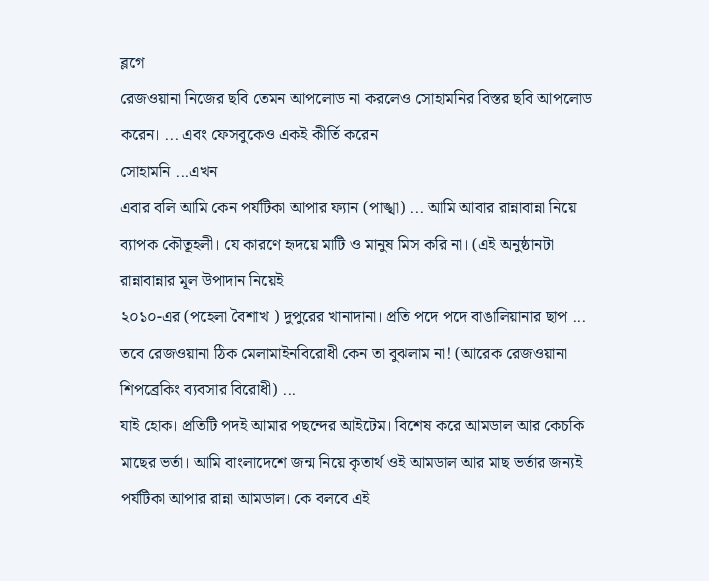ব্লগে
রেজওয়ানা নিজের ছবি তেমন আপলোড না করলেও সোহামনির বিস্তর ছবি আপলোড করেন। ... এবং ফেসবুকেও একই কীর্তি করেন
সোহামনি ...এখন
এবার বলি আমি কেন পর্যটিকা আপার ফ্যান (পাঙ্খা) ... আমি আবার রান্নাবান্না নিয়ে ব্যাপক কৌতূহলী। যে কারণে হৃদয়ে মাটি ও মানুষ মিস করি না। (এই অনুষ্ঠানটা রান্নাবান্নার মূল উপাদান নিয়েই
২০১০-এর (পহেলা বৈশাখ ) দুপুরের খানাদানা। প্রতি পদে পদে বাঙালিয়ানার ছাপ ... তবে রেজওয়ানা ঠিক মেলামাইনবিরোধী কেন তা বুঝলাম না! (আরেক রেজওয়ানা শিপব্রেকিং ব্যবসার বিরোধী) ...
যাই হোক। প্রতিটি পদই আমার পছন্দের আইটেম। বিশেষ করে আমডাল আর কেচকি মাছের ভর্তা। আমি বাংলাদেশে জন্ম নিয়ে কৃতার্থ ওই আমডাল আর মাছ ভর্তার জন্যই
পর্যটিকা আপার রান্না আমডাল। কে বলবে এই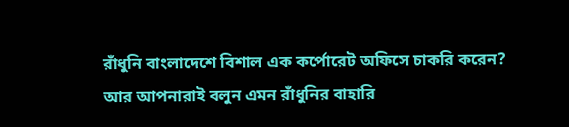রাঁধুনি বাংলাদেশে বিশাল এক কর্পোরেট অফিসে চাকরি করেন? আর আপনারাই বলুন এমন রাঁধুনির বাহারি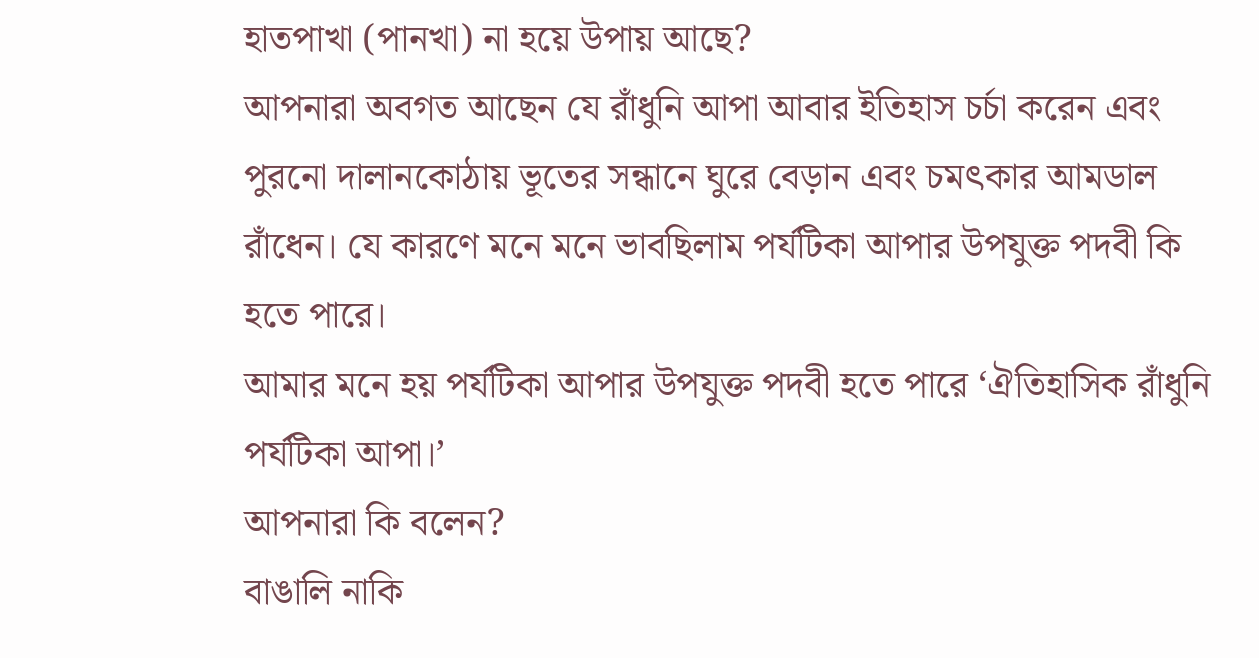হাতপাখা (পানখা) না হয়ে উপায় আছে?
আপনারা অবগত আছেন যে রাঁধুনি আপা আবার ইতিহাস চর্চা করেন এবং পুরনো দালানকোঠায় ভূতের সন্ধানে ঘুরে বেড়ান এবং চমৎকার আমডাল রাঁধেন। যে কারণে মনে মনে ভাবছিলাম পর্যটিকা আপার উপযুক্ত পদবী কি হতে পারে।
আমার মনে হয় পর্যটিকা আপার উপযুক্ত পদবী হতে পারে ‘ঐতিহাসিক রাঁধুনি পর্যটিকা আপা।’
আপনারা কি বলেন?
বাঙালি নাকি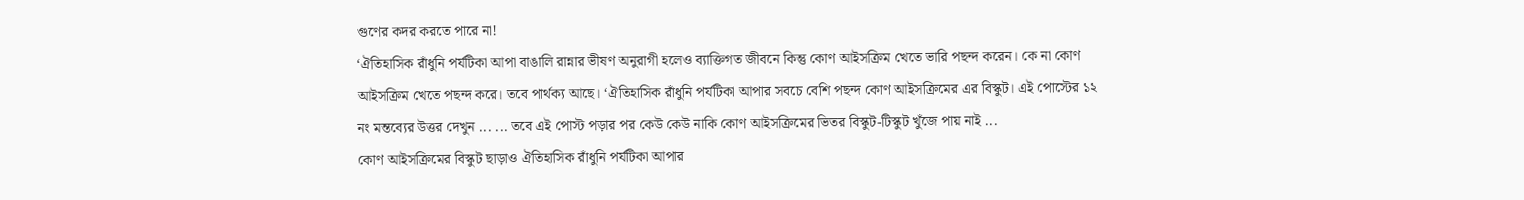গুণের কদর করতে পারে না!
‘ঐতিহাসিক রাঁধুনি পর্যটিকা আপা বাঙালি রান্নার ভীষণ অনুরাগী হলেও ব্যাক্তিগত জীবনে কিন্তু কোণ আইসক্রিম খেতে ভারি পছন্দ করেন। কে না কোণ আইসক্রিম খেতে পছন্দ করে। তবে পার্থক্য আছে। ‘ঐতিহাসিক রাঁধুনি পর্যটিকা আপার সবচে বেশি পছন্দ কোণ আইসক্রিমের এর বিস্কুট। এই পোস্টের ১২ নং মন্তব্যের উত্তর দেখুন ... ... তবে এই পোস্ট পড়ার পর কেউ কেউ নাকি কোণ আইসক্রিমের ভিতর বিস্কুট-টিস্কুট খুঁজে পায় নাই ...
কোণ আইসক্রিমের বিস্কুট ছাড়াও ঐতিহাসিক রাঁধুনি পর্যটিকা আপার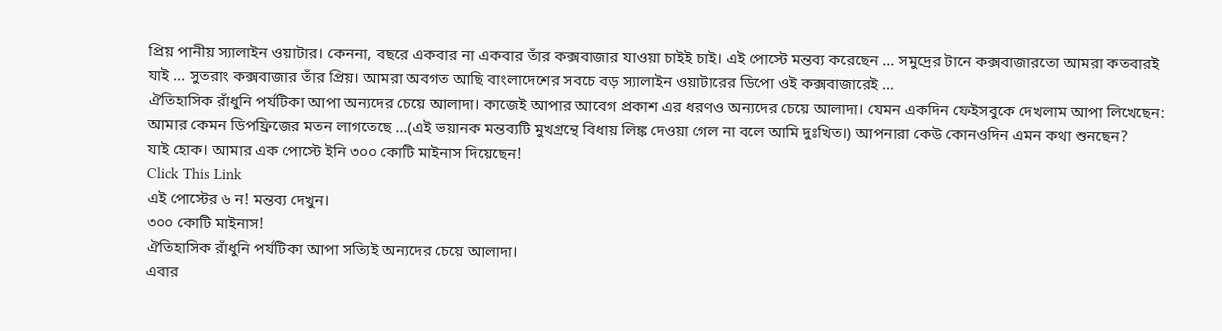প্রিয় পানীয় স্যালাইন ওয়াটার। কেননা, বছরে একবার না একবার তাঁর কক্সবাজার যাওয়া চাইই চাই। এই পোস্টে মন্তব্য করেছেন ... সমুদ্রের টানে কক্সবাজারতো আমরা কতবারই যাই ... সুতরাং কক্সবাজার তাঁর প্রিয়। আমরা অবগত আছি বাংলাদেশের সবচে বড় স্যালাইন ওয়াটারের ডিপো ওই কক্সবাজারেই ...
ঐতিহাসিক রাঁধুনি পর্যটিকা আপা অন্যদের চেয়ে আলাদা। কাজেই আপার আবেগ প্রকাশ এর ধরণও অন্যদের চেয়ে আলাদা। যেমন একদিন ফেইসবুকে দেখলাম আপা লিখেছেন: আমার কেমন ডিপফ্রিজের মতন লাগতেছে ...(এই ভয়ানক মন্তব্যটি মুখগ্রন্থে বিধায় লিঙ্ক দেওয়া গেল না বলে আমি দুঃখিত।) আপনারা কেউ কোনওদিন এমন কথা শুনছেন?
যাই হোক। আমার এক পোস্টে ইনি ৩০০ কোটি মাইনাস দিয়েছেন!
Click This Link
এই পোস্টের ৬ ন! মন্তব্য দেখুন।
৩০০ কোটি মাইনাস!
ঐতিহাসিক রাঁধুনি পর্যটিকা আপা সত্যিই অন্যদের চেয়ে আলাদা।
এবার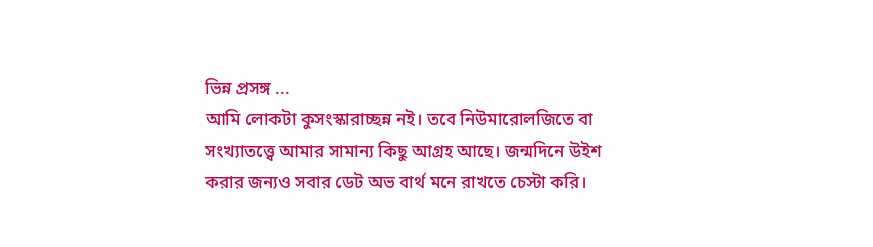ভিন্ন প্রসঙ্গ ...
আমি লোকটা কুসংস্কারাচ্ছন্ন নই। তবে নিউমারোলজিতে বা সংখ্যাতত্ত্বে আমার সামান্য কিছু আগ্রহ আছে। জন্মদিনে উইশ করার জন্যও সবার ডেট অভ বার্থ মনে রাখতে চেস্টা করি।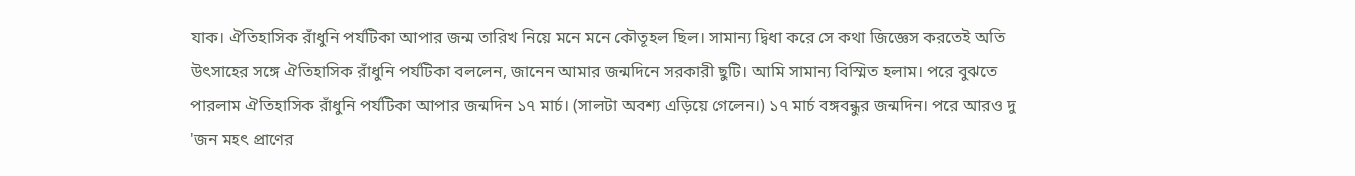যাক। ঐতিহাসিক রাঁধুনি পর্যটিকা আপার জন্ম তারিখ নিয়ে মনে মনে কৌতূহল ছিল। সামান্য দ্বিধা করে সে কথা জিজ্ঞেস করতেই অতি উৎসাহের সঙ্গে ঐতিহাসিক রাঁধুনি পর্যটিকা বললেন, জানেন আমার জন্মদিনে সরকারী ছুটি। আমি সামান্য বিস্মিত হলাম। পরে বুঝতে পারলাম ঐতিহাসিক রাঁধুনি পর্যটিকা আপার জন্মদিন ১৭ মার্চ। (সালটা অবশ্য এড়িয়ে গেলেন।) ১৭ মার্চ বঙ্গবন্ধুর জন্মদিন। পরে আরও দু 'জন মহৎ প্রাণের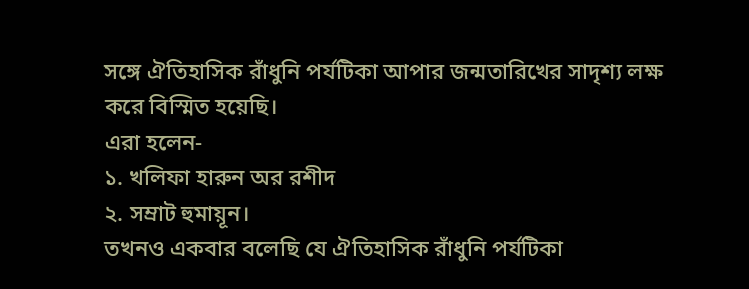সঙ্গে ঐতিহাসিক রাঁধুনি পর্যটিকা আপার জন্মতারিখের সাদৃশ্য লক্ষ করে বিস্মিত হয়েছি।
এরা হলেন-
১. খলিফা হারুন অর রশীদ
২. সম্রাট হুমায়ূন।
তখনও একবার বলেছি যে ঐতিহাসিক রাঁধুনি পর্যটিকা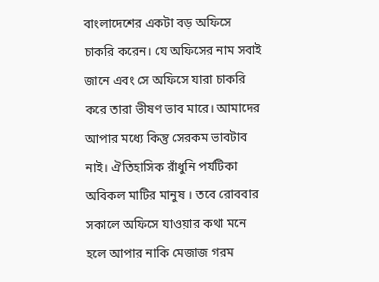বাংলাদেশের একটা বড় অফিসে চাকরি করেন। যে অফিসের নাম সবাই জানে এবং সে অফিসে যারা চাকরি করে তারা ভীষণ ভাব মারে। আমাদের আপার মধ্যে কিন্তু সেরকম ভাবটাব নাই। ঐতিহাসিক রাঁধুনি পর্যটিকা অবিকল মাটির মানুষ । তবে রোববার সকালে অফিসে যাওয়ার কথা মনে হলে আপার নাকি মেজাজ গরম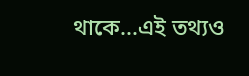থাকে...এই তথ্যও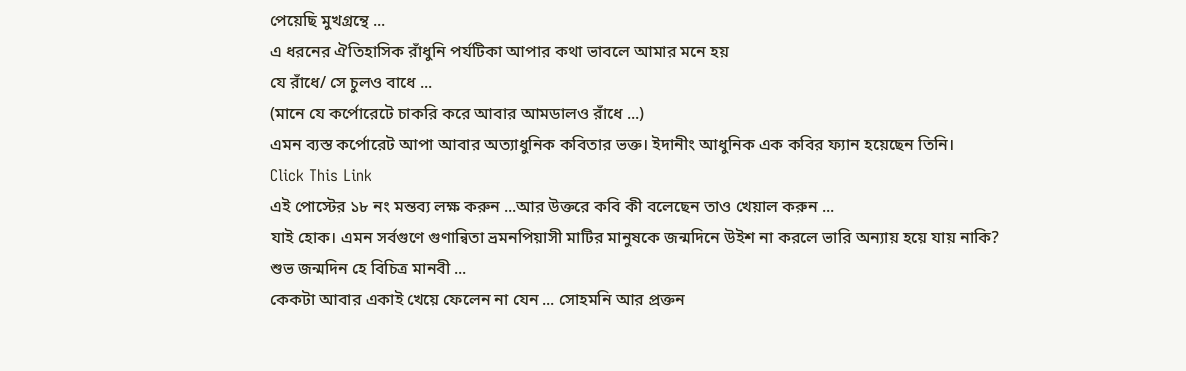পেয়েছি মুখগ্রন্থে ...
এ ধরনের ঐতিহাসিক রাঁধুনি পর্যটিকা আপার কথা ভাবলে আমার মনে হয়
যে রাঁধে/ সে চুলও বাধে ...
(মানে যে কর্পোরেটে চাকরি করে আবার আমডালও রাঁধে ...)
এমন ব্যস্ত কর্পোরেট আপা আবার অত্যাধুনিক কবিতার ভক্ত। ইদানীং আধুনিক এক কবির ফ্যান হয়েছেন তিনি।
Click This Link
এই পোস্টের ১৮ নং মন্তব্য লক্ষ করুন ...আর উক্তরে কবি কী বলেছেন তাও খেয়াল করুন ...
যাই হোক। এমন সর্বগুণে গুণান্বিতা ভ্রমনপিয়াসী মাটির মানুষকে জন্মদিনে উইশ না করলে ভারি অন্যায় হয়ে যায় নাকি?
শুভ জন্মদিন হে বিচিত্র মানবী ...
কেকটা আবার একাই খেয়ে ফেলেন না যেন ... সোহমনি আর প্রক্তন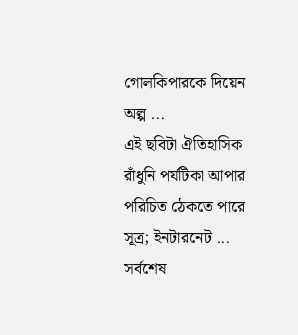গোলকিপারকে দিয়েন অল্প ...
এই ছবিটা ঐতিহাসিক রাঁধুনি পর্যটিকা আপার পরিচিত ঠেকতে পারে
সূত্র; ইনটারনেট ...
সর্বশেষ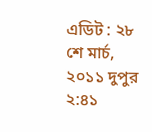এডিট : ২৮ শে মার্চ, ২০১১ দুপুর ২:৪১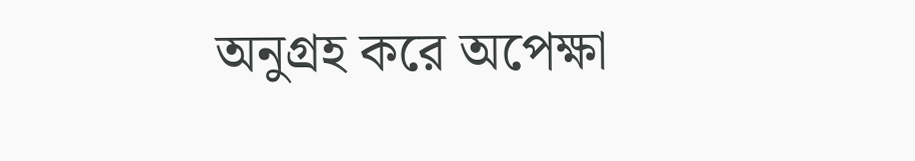অনুগ্রহ করে অপেক্ষা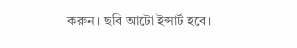করুন। ছবি আটো ইন্সার্ট হবে।